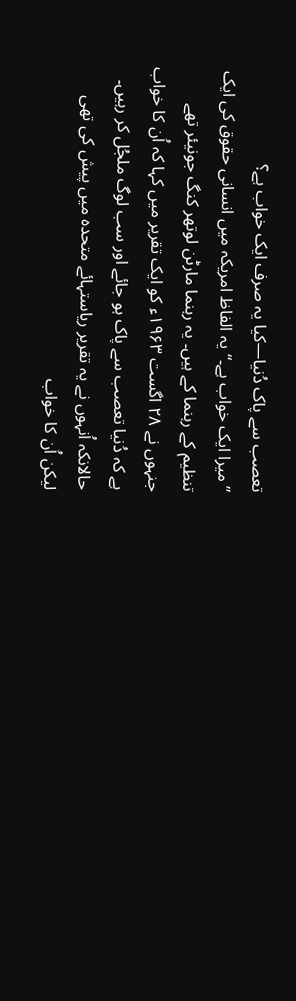تعصب سے پاک دُنیا—کیا یہ صرف ایک خواب ہے؟
”میرا ایک خواب ہے۔“ یہ الفاظ امریکہ میں انسانی حقوق کی ایک تنظیم کے رہنما کے ہیں۔ یہ رہنما مارٹن لوتھر کنگ جونیئر تھے جنہوں نے ۲۸ اگست ۱۹۶۳ء کو ایک تقریر میں کہا کہ اُن کا خواب ہے کہ دُنیا تعصب سے پاک ہو جائے اور سب لوگ ملجُل کر رہیں۔ حالانکہ اُنہوں نے یہ تقریر ریاستہائے متحدہ میں پیش کی تھی لیکن اُن کا خواب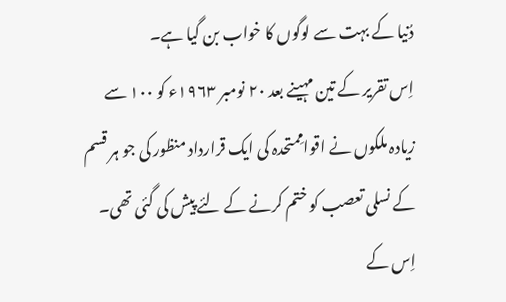دُنیا کے بہت سے لوگوں کا خواب بن گیا ہے۔
اِس تقریر کے تین مہینے بعد ۲۰ نومبر ۱۹۶۳ء کو ۱۰۰ سے زیادہ ملکوں نے اقوامِمتحدہ کی ایک قرارداد منظور کی جو ہر قسم کے نسلی تعصب کو ختم کرنے کے لئے پیش کی گئی تھی۔ اِس کے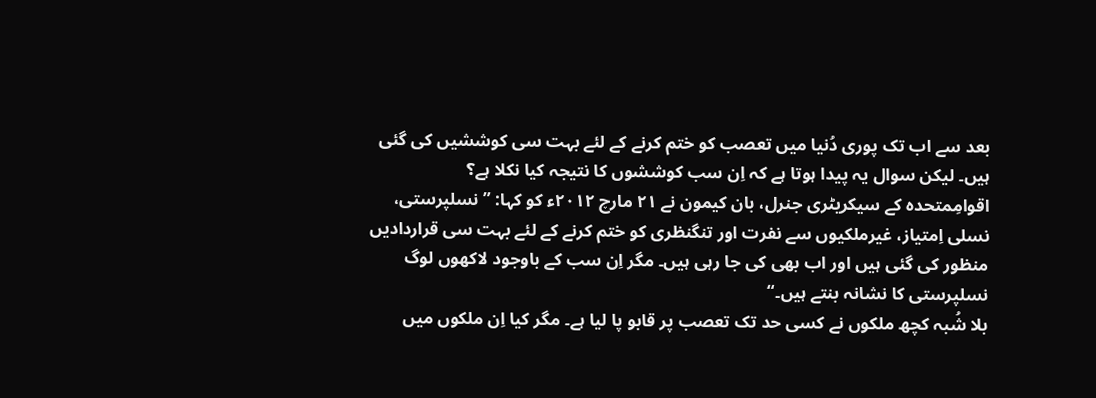بعد سے اب تک پوری دُنیا میں تعصب کو ختم کرنے کے لئے بہت سی کوششیں کی گئی ہیں۔ لیکن سوال یہ پیدا ہوتا ہے کہ اِن سب کوششوں کا نتیجہ کیا نکلا ہے؟
اقوامِمتحدہ کے سیکریٹری جنرل، بان کیمون نے ۲۱ مارچ ۲۰۱۲ء کو کہا: ”نسلپرستی، نسلی اِمتیاز، غیرملکیوں سے نفرت اور تنگنظری کو ختم کرنے کے لئے بہت سی قراردادیں منظور کی گئی ہیں اور اب بھی کی جا رہی ہیں۔ مگر اِن سب کے باوجود لاکھوں لوگ نسلپرستی کا نشانہ بنتے ہیں۔“
بلا شُبہ کچھ ملکوں نے کسی حد تک تعصب پر قابو پا لیا ہے۔ مگر کیا اِن ملکوں میں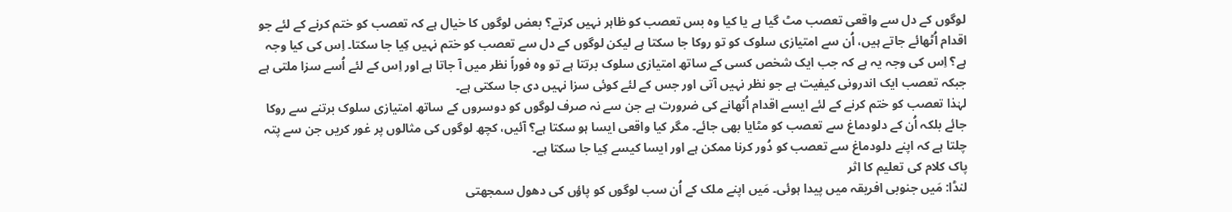لوگوں کے دل سے واقعی تعصب مٹ گیا ہے یا کیا وہ بس تعصب کو ظاہر نہیں کرتے؟ بعض لوگوں کا خیال ہے کہ تعصب کو ختم کرنے کے لئے جو اقدام اُٹھائے جاتے ہیں، اُن سے امتیازی سلوک کو تو روکا جا سکتا ہے لیکن لوگوں کے دل سے تعصب کو ختم نہیں کِیا جا سکتا۔ اِس کی کیا وجہ ہے؟ اِس کی وجہ یہ ہے کہ جب ایک شخص کسی کے ساتھ امتیازی سلوک برتتا ہے تو وہ فوراً نظر میں آ جاتا ہے اور اِس کے لئے اُسے سزا ملتی ہے جبکہ تعصب ایک اندرونی کیفیت ہے جو نظر نہیں آتی اور جس کے لئے کوئی سزا نہیں دی جا سکتی ہے۔
لہٰذا تعصب کو ختم کرنے کے لئے ایسے اقدام اُٹھانے کی ضرورت ہے جن سے نہ صرف لوگوں کو دوسروں کے ساتھ امتیازی سلوک برتنے سے روکا جائے بلکہ اُن کے دلودماغ سے تعصب کو مٹایا بھی جائے۔ مگر کیا واقعی ایسا ہو سکتا ہے؟ آئیں، کچھ لوگوں کی مثالوں پر غور کریں جن سے پتہ چلتا ہے کہ اپنے دلودماغ سے تعصب کو دُور کرنا ممکن ہے اور ایسا کیسے کِیا جا سکتا ہے۔
پاک کلام کی تعلیم کا اثر
لنڈا: مَیں جنوبی افریقہ میں پیدا ہوئی۔ مَیں اپنے ملک کے اُن سب لوگوں کو پاؤں کی دھول سمجھتی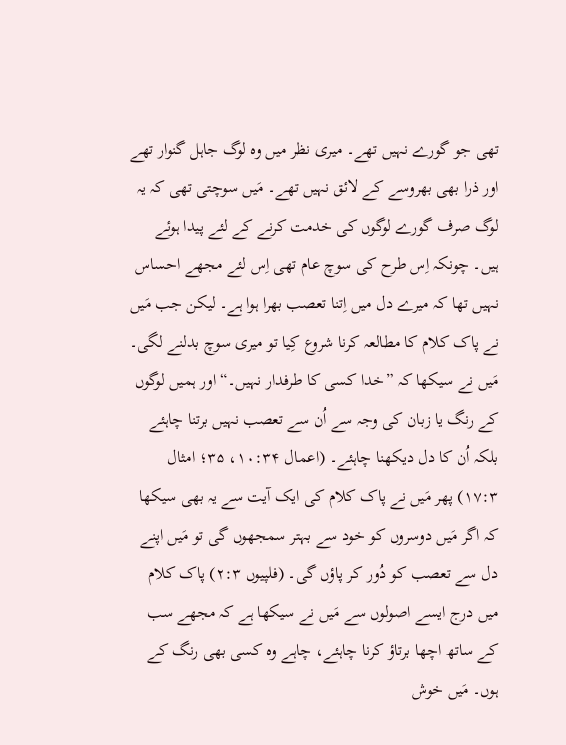تھی جو گورے نہیں تھے۔ میری نظر میں وہ لوگ جاہل گنوار تھے اور ذرا بھی بھروسے کے لائق نہیں تھے۔ مَیں سوچتی تھی کہ یہ لوگ صرف گورے لوگوں کی خدمت کرنے کے لئے پیدا ہوئے ہیں۔ چونکہ اِس طرح کی سوچ عام تھی اِس لئے مجھے احساس نہیں تھا کہ میرے دل میں اِتنا تعصب بھرا ہوا ہے۔ لیکن جب مَیں نے پاک کلام کا مطالعہ کرنا شروع کِیا تو میری سوچ بدلنے لگی۔ مَیں نے سیکھا کہ ”خدا کسی کا طرفدار نہیں۔“ اور ہمیں لوگوں کے رنگ یا زبان کی وجہ سے اُن سے تعصب نہیں برتنا چاہئے بلکہ اُن کا دل دیکھنا چاہئے۔ (اعمال ۱۰:۳۴، ۳۵؛ امثال ۱۷:۳) پھر مَیں نے پاک کلام کی ایک آیت سے یہ بھی سیکھا کہ اگر مَیں دوسروں کو خود سے بہتر سمجھوں گی تو مَیں اپنے دل سے تعصب کو دُور کر پاؤں گی۔ (فلپیوں ۲:۳) پاک کلام میں درج ایسے اصولوں سے مَیں نے سیکھا ہے کہ مجھے سب کے ساتھ اچھا برتاؤ کرنا چاہئے، چاہے وہ کسی بھی رنگ کے ہوں۔ مَیں خوش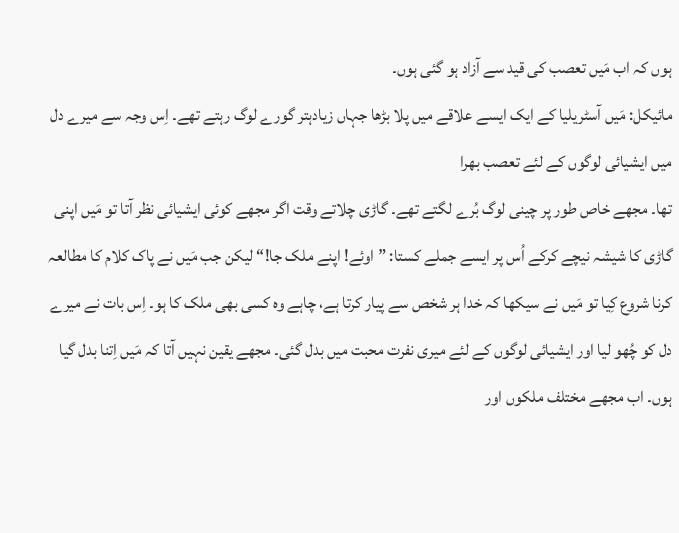ہوں کہ اب مَیں تعصب کی قید سے آزاد ہو گئی ہوں۔
مائیکل: مَیں آسٹریلیا کے ایک ایسے علاقے میں پلا بڑھا جہاں زیادہتر گورے لوگ رہتے تھے۔ اِس وجہ سے میرے دل میں ایشیائی لوگوں کے لئے تعصب بھرا
تھا۔ مجھے خاص طور پر چینی لوگ بُرے لگتے تھے۔ گاڑی چلاتے وقت اگر مجھے کوئی ایشیائی نظر آتا تو مَیں اپنی گاڑی کا شیشہ نیچے کرکے اُس پر ایسے جملے کستا: ”اوئے! اپنے ملک جا!“ لیکن جب مَیں نے پاک کلام کا مطالعہ کرنا شروع کِیا تو مَیں نے سیکھا کہ خدا ہر شخص سے پیار کرتا ہے، چاہے وہ کسی بھی ملک کا ہو۔ اِس بات نے میرے دل کو چُھو لیا اور ایشیائی لوگوں کے لئے میری نفرت محبت میں بدل گئی۔ مجھے یقین نہیں آتا کہ مَیں اِتنا بدل گیا ہوں۔ اب مجھے مختلف ملکوں اور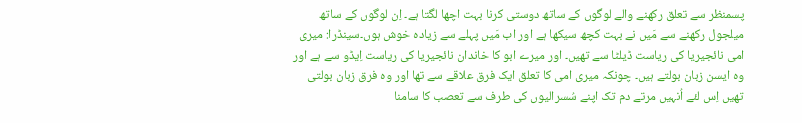پسمنظر سے تعلق رکھنے والے لوگوں کے ساتھ دوستی کرنا بہت اچھا لگتا ہے۔ اِن لوگوں کے ساتھ میلجول رکھنے سے مَیں نے بہت کچھ سیکھا ہے اور اب مَیں پہلے سے زیادہ خوش ہوں۔سینڈرا: میری امی نائجیریا کی ریاست ڈیلٹا سے تھیں۔ اور میرے ابو کا خاندان نائجیریا کی ریاست اِیڈو سے ہے اور وہ ایسن زبان بولتے ہیں۔ چونکہ میری امی کا تعلق ایک فرق علاقے سے تھا اور وہ فرق زبان بولتی تھیں اِس لئے اُنہیں مرتے دم تک اپنے سُسرالیوں کی طرف سے تعصب کا سامنا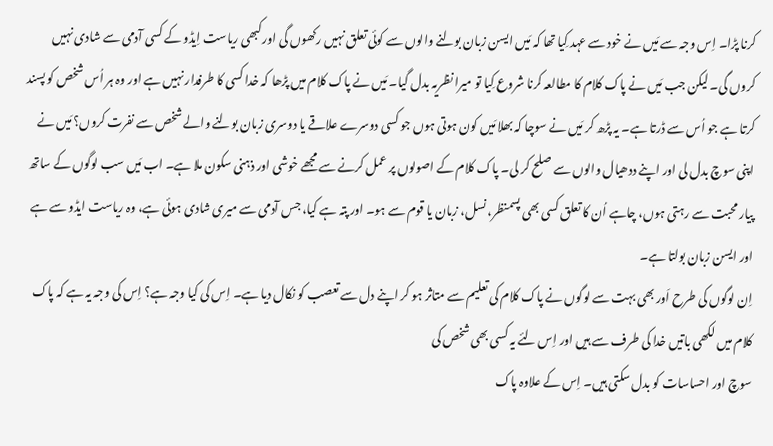کرنا پڑا۔ اِس وجہ سے مَیں نے خود سے عہد کِیا تھا کہ مَیں ایسن زبان بولنے والوں سے کوئی تعلق نہیں رکھوں گی اور کبھی ریاست اِیڈو کے کسی آدمی سے شادی نہیں کروں گی۔ لیکن جب مَیں نے پاک کلام کا مطالعہ کرنا شروع کِیا تو میرا نظریہ بدل گیا۔ مَیں نے پاک کلام میں پڑھا کہ خدا کسی کا طرفدار نہیں ہے اور وہ ہر اُس شخص کو پسند کرتا ہے جو اُس سے ڈرتا ہے۔ یہ پڑھ کر مَیں نے سوچا کہ بھلا مَیں کون ہوتی ہوں جو کسی دوسرے علاقے یا دوسری زبان بولنے والے شخص سے نفرت کروں؟ مَیں نے اپنی سوچ بدل لی اور اپنے ددھیال والوں سے صلح کر لی۔ پاک کلام کے اصولوں پر عمل کرنے سے مجھے خوشی اور ذہنی سکون ملا ہے۔ اب مَیں سب لوگوں کے ساتھ پیار محبت سے رہتی ہوں، چاہے اُن کا تعلق کسی بھی پسمنظر، نسل، زبان یا قوم سے ہو۔ اور پتہ ہے کیا، جس آدمی سے میری شادی ہوئی ہے، وہ ریاست ایڈو سے ہے اور ایسن زبان بولتا ہے۔
اِن لوگوں کی طرح اَور بھی بہت سے لوگوں نے پاک کلام کی تعلیم سے متاثر ہو کر اپنے دل سے تعصب کو نکال دیا ہے۔ اِس کی کیا وجہ ہے؟ اِس کی وجہ یہ ہے کہ پاک کلام میں لکھی باتیں خدا کی طرف سے ہیں اور اِس لئے یہ کسی بھی شخص کی
سوچ اور احساسات کو بدل سکتی ہیں۔ اِس کے علاوہ پاک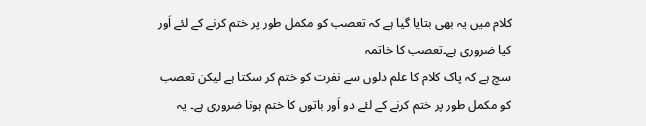کلام میں یہ بھی بتایا گیا ہے کہ تعصب کو مکمل طور پر ختم کرنے کے لئے اَور کیا ضروری ہے۔تعصب کا خاتمہ
سچ ہے کہ پاک کلام کا علم دلوں سے نفرت کو ختم کر سکتا ہے لیکن تعصب کو مکمل طور پر ختم کرنے کے لئے دو اَور باتوں کا ختم ہونا ضروری ہے۔ یہ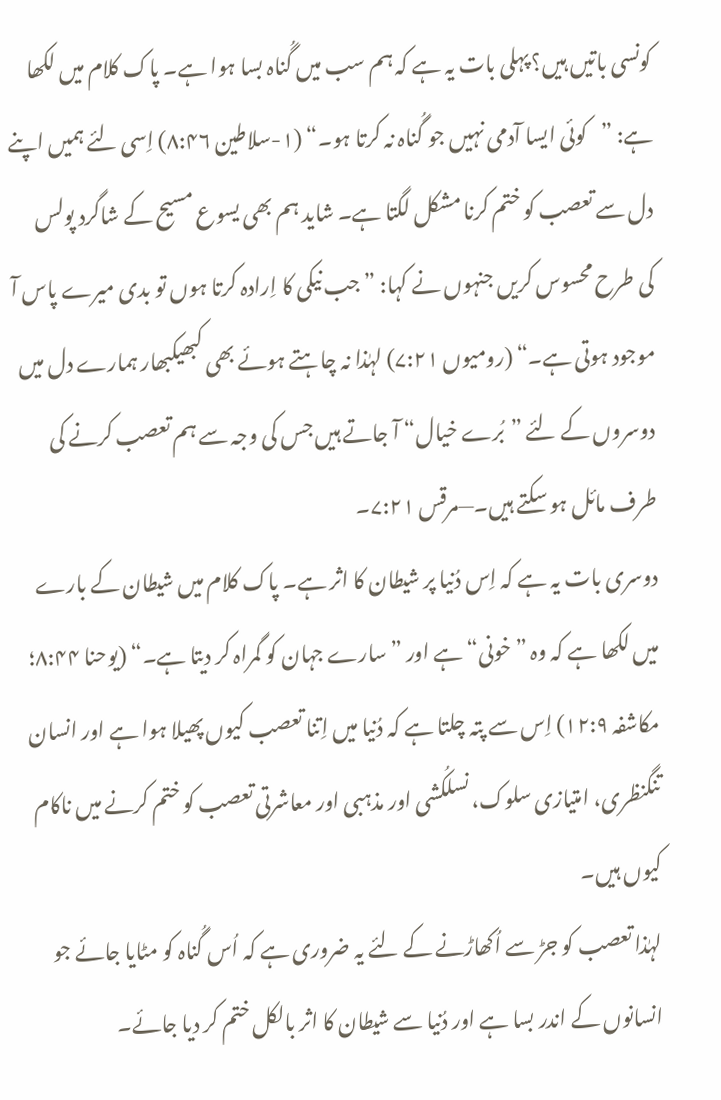کونسی باتیں ہیں؟ پہلی بات یہ ہے کہ ہم سب میں گُناہ بسا ہوا ہے۔ پاک کلام میں لکھا ہے: ”کوئی ایسا آدمی نہیں جو گُناہ نہ کرتا ہو۔“ (۱-سلاطین ۸:۴۶) اِسی لئے ہمیں اپنے دل سے تعصب کو ختم کرنا مشکل لگتا ہے۔ شاید ہم بھی یسوع مسیح کے شاگرد پولس کی طرح محسوس کریں جنہوں نے کہا: ”جب نیکی کا اِرادہ کرتا ہوں تو بدی میرے پاس آ موجود ہوتی ہے۔“ (رومیوں ۷:۲۱) لہٰذا نہ چاہتے ہوئے بھی کبھیکبھار ہمارے دل میں دوسروں کے لئے ”بُرے خیال“ آ جاتے ہیں جس کی وجہ سے ہم تعصب کرنے کی طرف مائل ہو سکتے ہیں۔—مرقس ۷:۲۱۔
دوسری بات یہ ہے کہ اِس دُنیا پر شیطان کا اثر ہے۔ پاک کلام میں شیطان کے بارے میں لکھا ہے کہ وہ ”خونی“ ہے اور ”سارے جہان کو گمراہ کر دیتا ہے۔“ (یوحنا ۸:۴۴؛ مکاشفہ ۱۲:۹) اِس سے پتہ چلتا ہے کہ دُنیا میں اِتنا تعصب کیوں پھیلا ہوا ہے اور انسان تنگنظری، امتیازی سلوک، نسلکُشی اور مذہبی اور معاشرتی تعصب کو ختم کرنے میں ناکام کیوں ہیں۔
لہٰذا تعصب کو جڑ سے اُکھاڑنے کے لئے یہ ضروری ہے کہ اُس گُناہ کو مٹایا جائے جو انسانوں کے اندر بسا ہے اور دُنیا سے شیطان کا اثر بالکل ختم کر دیا جائے۔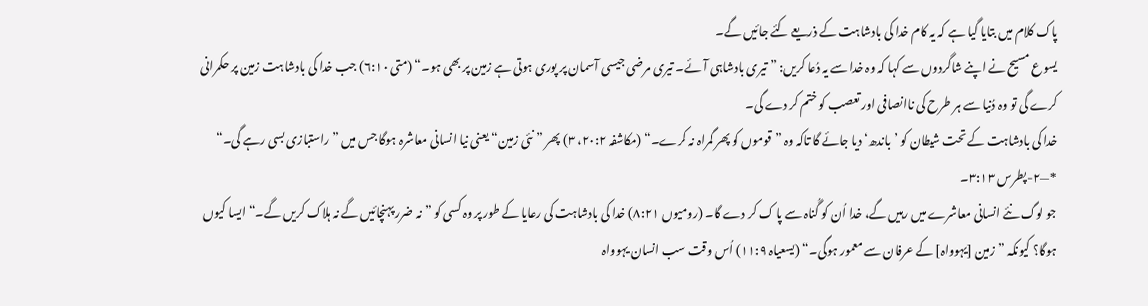پاک کلام میں بتایا گیا ہے کہ یہ کام خدا کی بادشاہت کے ذریعے کئے جائیں گے۔
یسوع مسیح نے اپنے شاگردوں سے کہا کہ وہ خدا سے یہ دُعا کریں: ”تیری بادشاہی آئے۔ تیری مرضی جیسی آسمان پر پوری ہوتی ہے زمین پر بھی ہو۔“ (متی ۶:۱۰) جب خدا کی بادشاہت زمین پر حکمرانی کرے گی تو وہ دُنیا سے ہر طرح کی ناانصافی اور تعصب کو ختم کر دے گی۔
خدا کی بادشاہت کے تحت شیطان کو ’باندھ‘ دیا جائے گا تاکہ وہ ”قوموں کو پھر گمراہ نہ کرے۔“ (مکاشفہ ۲۰:۲، ۳) پھر ”نئی زمین“ یعنی نیا انسانی معاشرہ ہوگا جس میں ”راستبازی بسی رہے گی۔“ *—۲-پطرس ۳:۱۳۔
جو لوگ نئے انسانی معاشرے میں رہیں گے، خدا اُن کو گُناہ سے پا ک کر دے گا۔ (رومیوں ۸:۲۱) خدا کی بادشاہت کی رعایا کے طور پر وہ کسی کو ”نہ ضرر پہنچائیں گے نہ ہلاک کریں گے۔“ ایسا کیوں ہوگا؟ کیونکہ ”زمین [یہوواہ] کے عرفان سے معمور ہوگی۔“ (یسعیاہ ۱۱:۹) اُس وقت سب انسان یہوواہ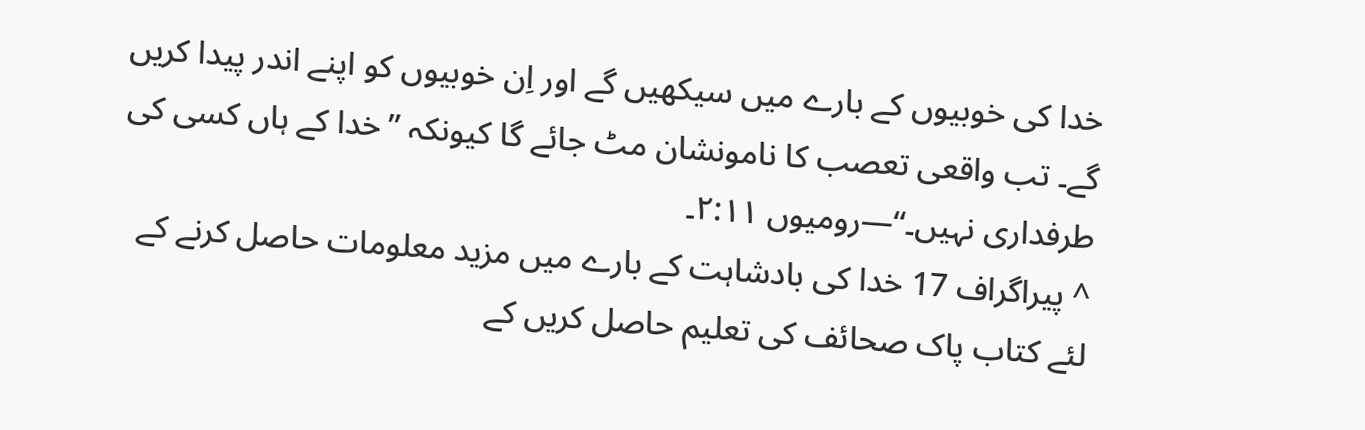خدا کی خوبیوں کے بارے میں سیکھیں گے اور اِن خوبیوں کو اپنے اندر پیدا کریں گے۔ تب واقعی تعصب کا نامونشان مٹ جائے گا کیونکہ ”خدا کے ہاں کسی کی طرفداری نہیں۔“—رومیوں ۲:۱۱۔
^ پیراگراف 17 خدا کی بادشاہت کے بارے میں مزید معلومات حاصل کرنے کے لئے کتاب پاک صحائف کی تعلیم حاصل کریں کے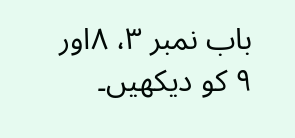باب نمبر ۳، ۸اور ۹ کو دیکھیں۔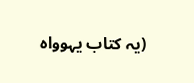(یہ کتاب یہوواہ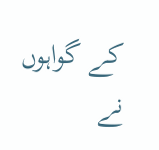کے گواہوں نے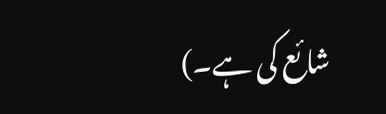شائع کی ہے۔)